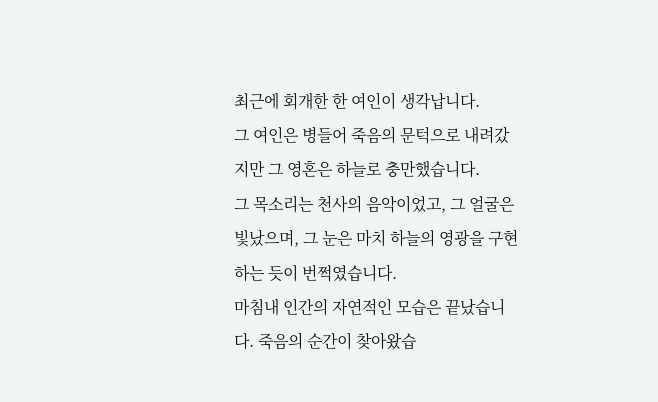최근에 회개한 한 여인이 생각납니다.
그 여인은 병들어 죽음의 문턱으로 내려갔지만 그 영혼은 하늘로 충만했습니다.
그 목소리는 천사의 음악이었고, 그 얼굴은 빛났으며, 그 눈은 마치 하늘의 영광을 구현하는 듯이 번쩍였습니다.
마침내 인간의 자연적인 모습은 끝났습니다. 죽음의 순간이 찾아왔습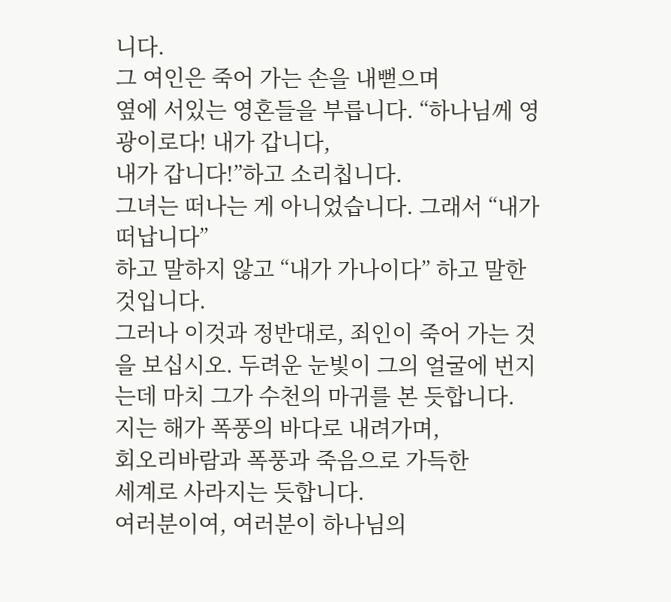니다.
그 여인은 죽어 가는 손을 내뻗으며
옆에 서있는 영혼들을 부릅니다. “하나님께 영광이로다! 내가 갑니다,
내가 갑니다!”하고 소리칩니다.
그녀는 떠나는 게 아니었습니다. 그래서 “내가 떠납니다”
하고 말하지 않고 “내가 가나이다” 하고 말한 것입니다.
그러나 이것과 정반대로, 죄인이 죽어 가는 것을 보십시오. 두려운 눈빛이 그의 얼굴에 번지는데 마치 그가 수천의 마귀를 본 듯합니다.
지는 해가 폭풍의 바다로 내려가며,
회오리바람과 폭풍과 죽음으로 가득한
세계로 사라지는 듯합니다.
여러분이여, 여러분이 하나님의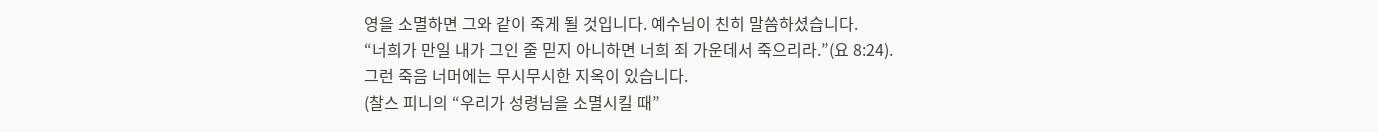영을 소멸하면 그와 같이 죽게 될 것입니다. 예수님이 친히 말씀하셨습니다.
“너희가 만일 내가 그인 줄 믿지 아니하면 너희 죄 가운데서 죽으리라.”(요 8:24).
그런 죽음 너머에는 무시무시한 지옥이 있습니다.
(찰스 피니의 “우리가 성령님을 소멸시킬 때”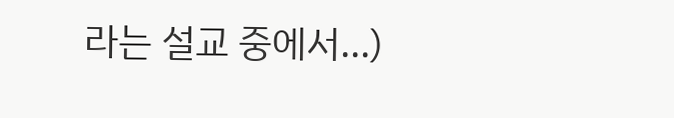라는 설교 중에서...)